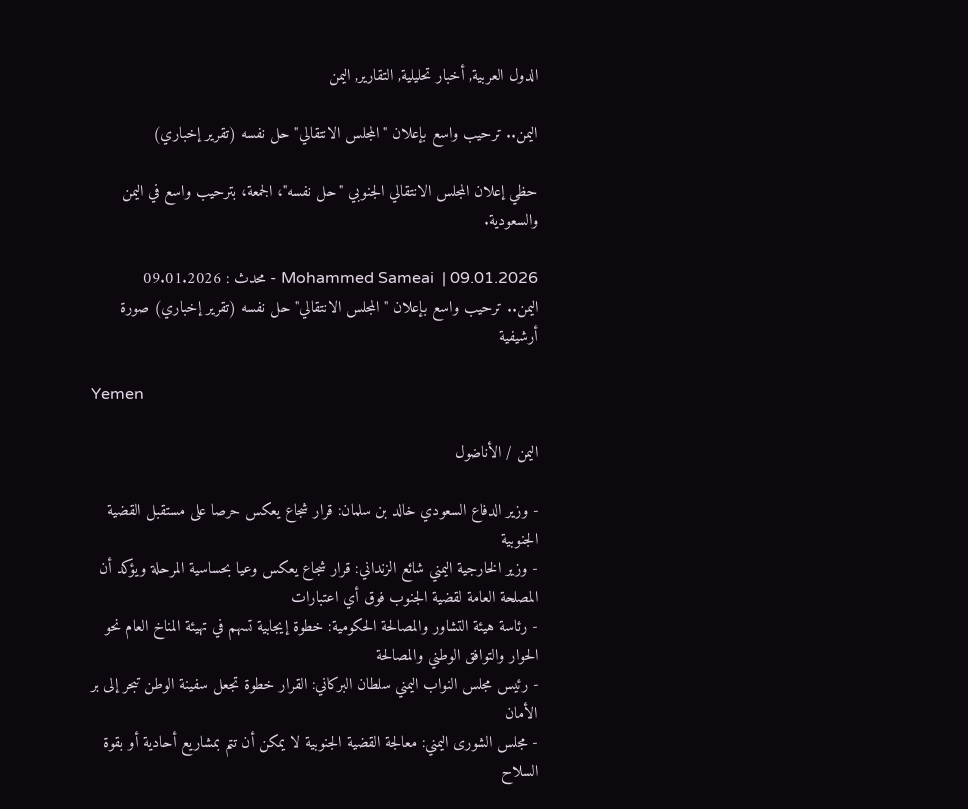الدول العربية, أخبار تحليلية, التقارير, اليمن

اليمن.. ترحيب واسع بإعلان "المجلس الانتقالي" حل نفسه (تقرير إخباري)

حظي إعلان المجلس الانتقالي الجنوبي "حل نفسه"، الجمعة، بترحيب واسع في اليمن والسعودية.

Mohammed Sameai  | 09.01.2026 - محدث : 09.01.2026
اليمن.. ترحيب واسع بإعلان "المجلس الانتقالي" حل نفسه (تقرير إخباري) صورة أرشيفية

Yemen

اليمن / الأناضول

- وزير الدفاع السعودي خالد بن سلمان: قرار شجاع يعكس حرصا على مستقبل القضية الجنوبية
- وزير الخارجية اليمني شائع الزنداني: قرار شجاع يعكس وعيا بحساسية المرحلة ويؤكد أن المصلحة العامة لقضية الجنوب فوق أي اعتبارات
- رئاسة هيئة التشاور والمصالحة الحكومية: خطوة إيجابية تسهم في تهيئة المناخ العام نحو الحوار والتوافق الوطني والمصالحة
- رئيس مجلس النواب اليمني سلطان البركاني: القرار خطوة تجعل سفينة الوطن تبحر إلى بر الأمان
- مجلس الشورى اليمني: معالجة القضية الجنوبية لا يمكن أن تتم بمشاريع أحادية أو بقوة السلاح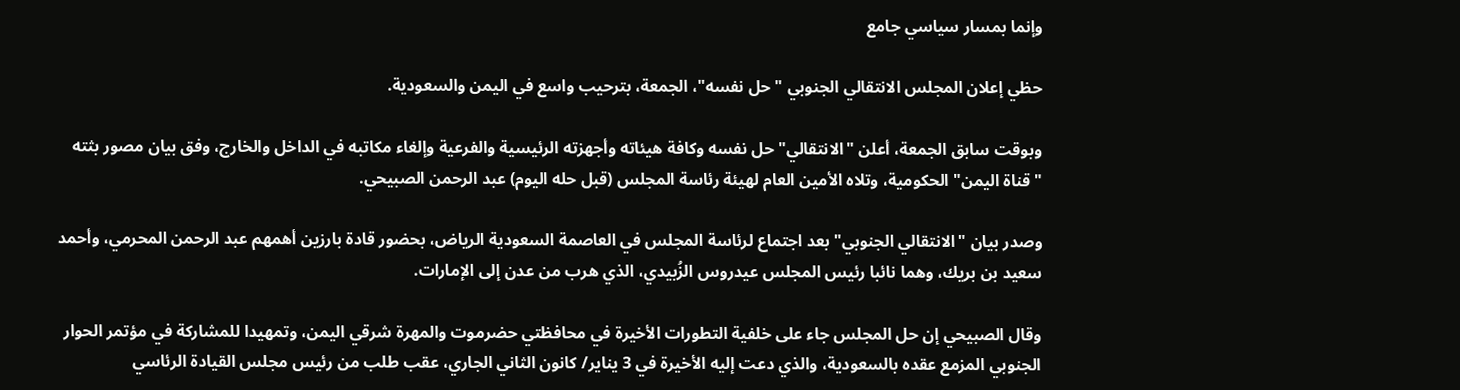وإنما بمسار سياسي جامع

حظي إعلان المجلس الانتقالي الجنوبي "حل نفسه"، الجمعة، بترحيب واسع في اليمن والسعودية.

وبوقت سابق الجمعة، أعلن "الانتقالي" حل نفسه وكافة هيئاته وأجهزته الرئيسية والفرعية وإلغاء مكاتبه في الداخل والخارج، وفق بيان مصور بثته "قناة اليمن" الحكومية، وتلاه الأمين العام لهيئة رئاسة المجلس (قبل حله اليوم) عبد الرحمن الصبيحي.

وصدر بيان "الانتقالي الجنوبي" بعد اجتماع لرئاسة المجلس في العاصمة السعودية الرياض، بحضور قادة بارزين أهمهم عبد الرحمن المحرمي، وأحمد سعيد بن بريك، وهما نائبا رئيس المجلس عيدروس الزُبيدي، الذي هرب من عدن إلى الإمارات.

وقال الصبيحي إن حل المجلس جاء على خلفية التطورات الأخيرة في محافظتي حضرموت والمهرة شرقي اليمن، وتمهيدا للمشاركة في مؤتمر الحوار الجنوبي المزمع عقده بالسعودية، والذي دعت إليه الأخيرة في 3 يناير/ كانون الثاني الجاري، عقب طلب من رئيس مجلس القيادة الرئاسي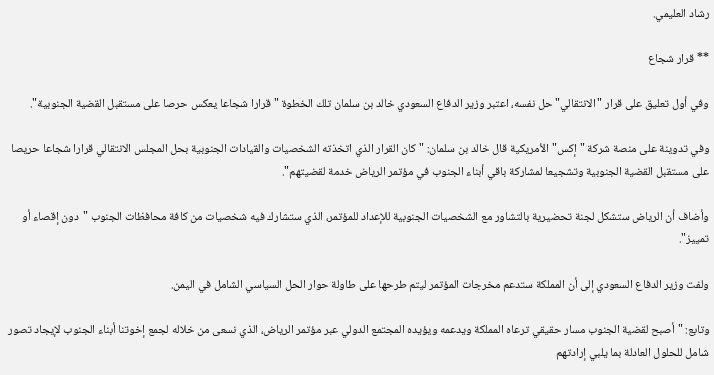رشاد العليمي.

** قرار شجاع

وفي أول تعليق على قرار "الانتقالي" حل نفسه، اعتبر وزير الدفاع السعودي خالد بن سلمان تلك الخطوة "قرارا شجاعا يعكس حرصا على مستقبل القضية الجنوبية".

وفي تدوينة على منصة شركة "إكس" الأمريكية قال خالد بن سلمان: "كان القرار الذي اتخذته الشخصيات والقيادات الجنوبية بحل المجلس الانتقالي قرارا شجاعا حريصا على مستقبل القضية الجنوبية وتشجيعا لمشاركة باقي أبناء الجنوب في مؤتمر الرياض خدمة لقضيتهم".

وأضاف أن الرياض ستشكل لجنة تحضيرية بالتشاور مع الشخصيات الجنوبية للإعداد للمؤتمر، الذي ستشارك فيه شخصيات من كافة محافظات الجنوب "دون إقصاء أو تمييز".

ولفت وزير الدفاع السعودي إلى أن المملكة ستدعم مخرجات المؤتمر ليتم طرحها على طاولة حوار الحل السياسي الشامل في اليمن.

وتابع: "أصبح لقضية الجنوب مسار حقيقي ترعاه المملكة ويدعمه ويؤيده المجتمع الدولي عبر مؤتمر الرياض، الذي نسعى من خلاله لجمع إخوتنا أبناء الجنوب لإيجاد تصور شامل للحلول العادلة بما يلبي إرادتهم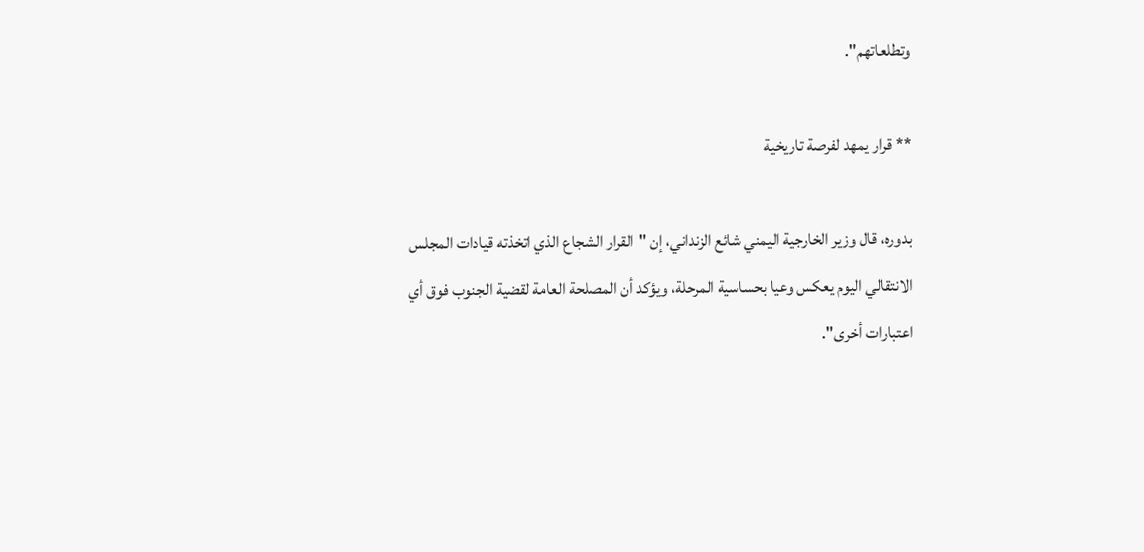وتطلعاتهم".

** قرار يمهد لفرصة تاريخية

بدوره، قال وزير الخارجية اليمني شائع الزنداني، إن "القرار الشجاع الذي اتخذته قيادات المجلس الانتقالي اليوم يعكس وعيا بحساسية المرحلة، ويؤكد أن المصلحة العامة لقضية الجنوب فوق أي اعتبارات أخرى".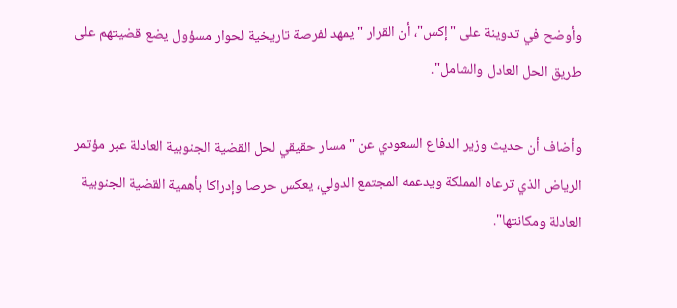وأوضح في تدوينة على "إكس"، أن القرار "يمهد لفرصة تاريخية لحوار مسؤول يضع قضيتهم على طريق الحل العادل والشامل".

وأضاف أن حديث وزير الدفاع السعودي عن "مسار حقيقي لحل القضية الجنوبية العادلة عبر مؤتمر الرياض الذي ترعاه المملكة ويدعمه المجتمع الدولي، يعكس حرصا وإدراكا بأهمية القضية الجنوبية العادلة ومكانتها".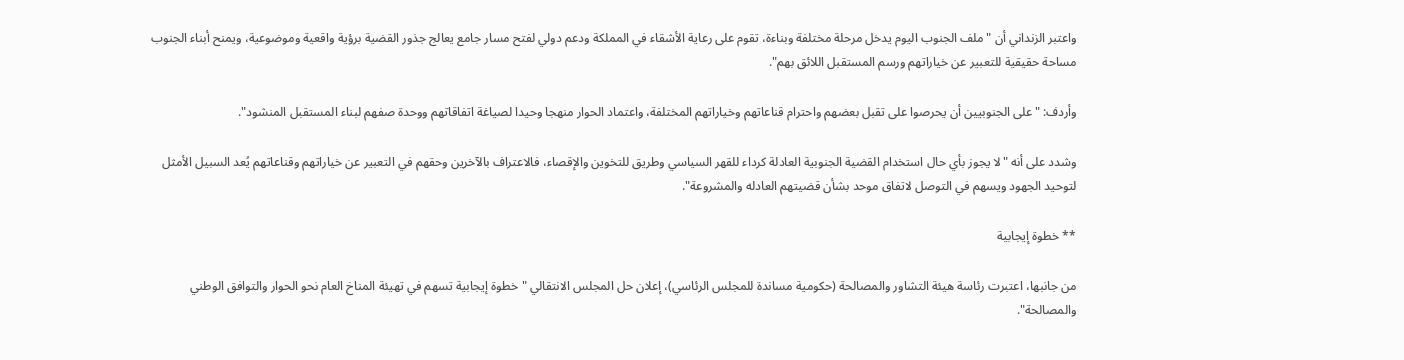واعتبر الزنداني أن "ملف الجنوب اليوم يدخل مرحلة مختلفة وبناءة، تقوم على رعاية الأشقاء في المملكة ودعم دولي لفتح مسار جامع يعالج جذور القضية برؤية واقعية وموضوعية، ويمنح أبناء الجنوب مساحة حقيقية للتعبير عن خياراتهم ورسم المستقبل اللائق بهم".

وأردف: "على الجنوبيين أن يحرصوا على تقبل بعضهم واحترام قناعاتهم وخياراتهم المختلفة، واعتماد الحوار منهجا وحيدا لصياغة اتفاقاتهم ووحدة صفهم لبناء المستقبل المنشود".

وشدد على أنه "لا يجوز بأي حال استخدام القضية الجنوبية العادلة كرداء للقهر السياسي وطريق للتخوين والإقصاء، فالاعتراف بالآخرين وحقهم في التعبير عن خياراتهم وقناعاتهم يُعد السبيل الأمثل لتوحيد الجهود ويسهم في التوصل لاتفاق موحد بشأن قضيتهم العادله والمشروعة".

** خطوة إيجابية

من جانبها، اعتبرت رئاسة هيئة التشاور والمصالحة (حكومية مساندة للمجلس الرئاسي)، إعلان حل المجلس الانتقالي "خطوة إيجابية تسهم في تهيئة المناخ العام نحو الحوار والتوافق الوطني والمصالحة".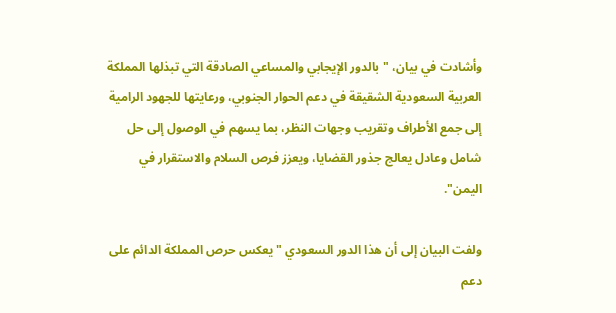وأشادت في بيان، "بالدور الإيجابي والمساعي الصادقة التي تبذلها المملكة العربية السعودية الشقيقة في دعم الحوار الجنوبي، ورعايتها للجهود الرامية إلى جمع الأطراف وتقريب وجهات النظر، بما يسهم في الوصول إلى حل شامل وعادل يعالج جذور القضايا، ويعزز فرص السلام والاستقرار في اليمن".

ولفت البيان إلى أن هذا الدور السعودي "يعكس حرص المملكة الدائم على دعم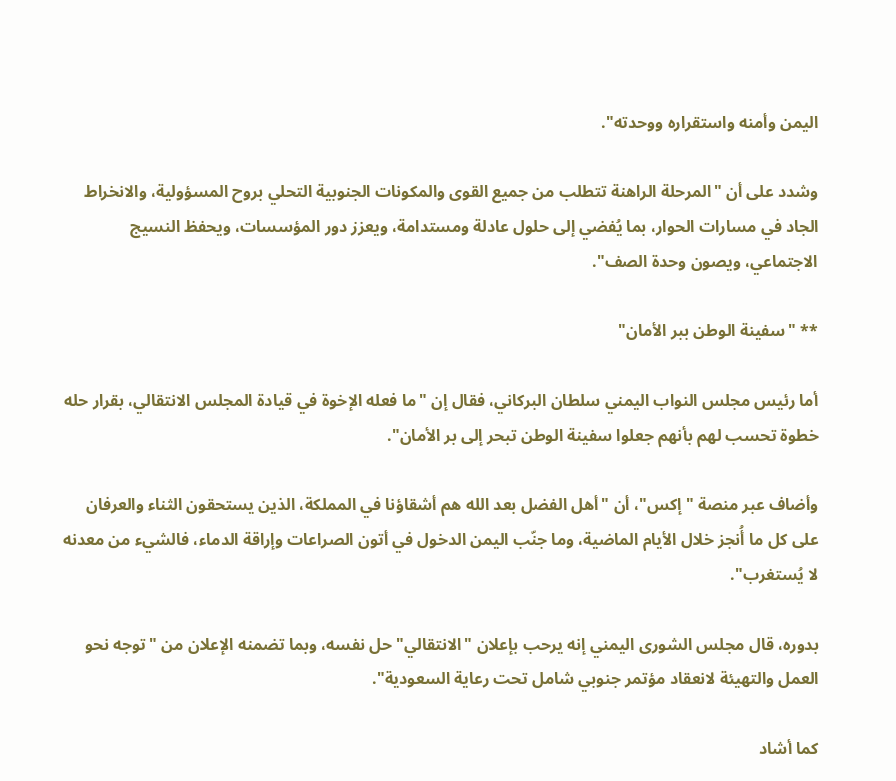اليمن وأمنه واستقراره ووحدته".

وشدد على أن "المرحلة الراهنة تتطلب من جميع القوى والمكونات الجنوبية التحلي بروح المسؤولية، والانخراط الجاد في مسارات الحوار، بما يُفضي إلى حلول عادلة ومستدامة، ويعزز دور المؤسسات، ويحفظ النسيج الاجتماعي، ويصون وحدة الصف".

** "سفينة الوطن ببر الأمان"

أما رئيس مجلس النواب اليمني سلطان البركاني، فقال إن "ما فعله الإخوة في قيادة المجلس الانتقالي، بقرار حله خطوة تحسب لهم بأنهم جعلوا سفينة الوطن تبحر إلى بر الأمان".

وأضاف عبر منصة "إكس"، أن "أهل الفضل بعد الله هم أشقاؤنا في المملكة، الذين يستحقون الثناء والعرفان على كل ما أُنجز خلال الأيام الماضية، وما جنّب اليمن الدخول في أتون الصراعات وإراقة الدماء، فالشيء من معدنه لا يُستغرب".

بدوره، قال مجلس الشورى اليمني إنه يرحب بإعلان "الانتقالي" حل نفسه، وبما تضمنه الإعلان من "توجه نحو العمل والتهيئة لانعقاد مؤتمر جنوبي شامل تحت رعاية السعودية".

كما أشاد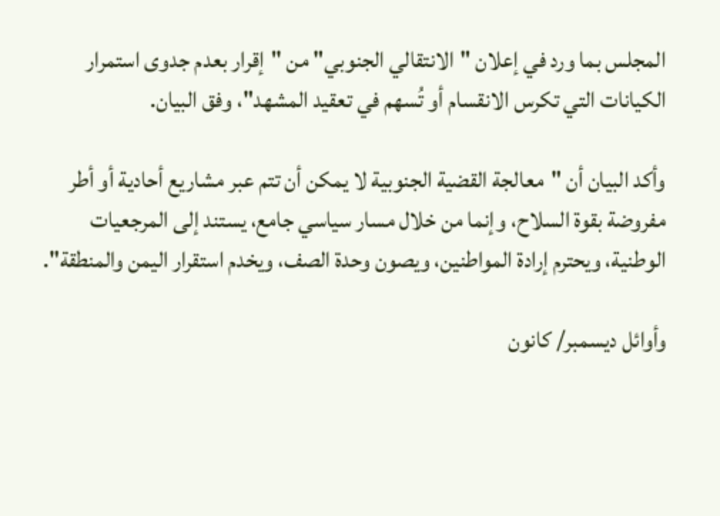المجلس بما ورد في إعلان "الانتقالي الجنوبي" من "إقرار بعدم جدوى استمرار الكيانات التي تكرس الانقسام أو تُسهم في تعقيد المشهد"، وفق البيان.

وأكد البيان أن "معالجة القضية الجنوبية لا يمكن أن تتم عبر مشاريع أحادية أو أطر مفروضة بقوة السلاح، وإنما من خلال مسار سياسي جامع، يستند إلى المرجعيات الوطنية، ويحترم إرادة المواطنين، ويصون وحدة الصف، ويخدم استقرار اليمن والمنطقة".

وأوائل ديسمبر/ كانون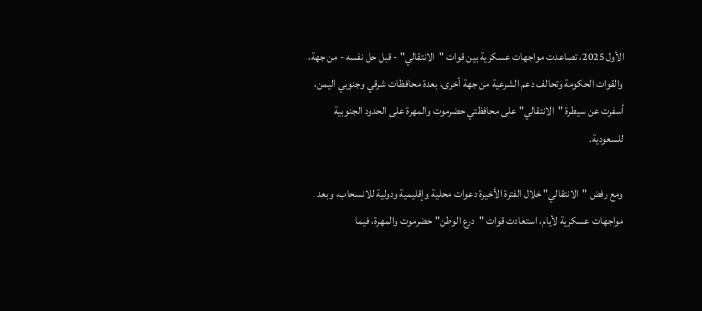الأول 2025، تصاعدت مواجهات عسكرية بين قوات "الانتقالي" - قبل حل نفسه - من جهة، والقوات الحكومة وتحالف دعم الشرعية من جهة أخرى، بعدة محافظات شرقي وجنوبي اليمن، أسفرت عن سيطرة "الانتقالي" على محافظتي حضرموت والمهرة على الحدود الجنوبية للسعودية.

ومع رفض "الانتقالي" خلال الفترة الأخيرة دعوات محلية وإقليمية ودولية للانسحاب، وبعد مواجهات عسكرية لأيام، استعادت قوات "درع الوطن" حضرموت والمهرة، فيما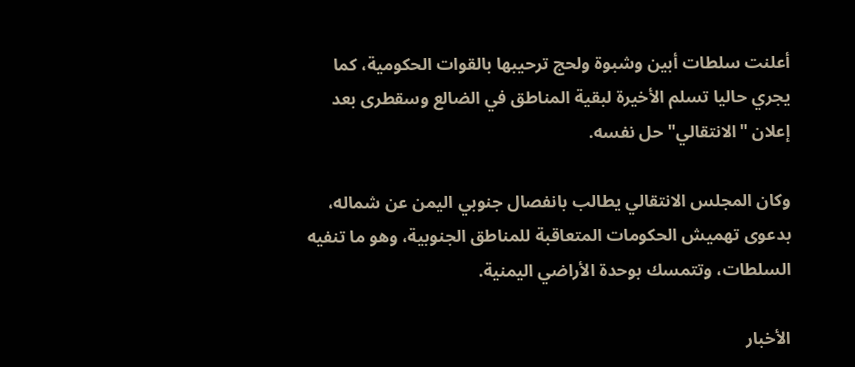أعلنت سلطات أبين وشبوة ولحج ترحيبها بالقوات الحكومية، كما يجري حاليا تسلم الأخيرة لبقية المناطق في الضالع وسقطرى بعد إعلان "الانتقالي" حل نفسه.

وكان المجلس الانتقالي يطالب بانفصال جنوبي اليمن عن شماله، بدعوى تهميش الحكومات المتعاقبة للمناطق الجنوبية، وهو ما تنفيه السلطات، وتتمسك بوحدة الأراضي اليمنية.

الأخبار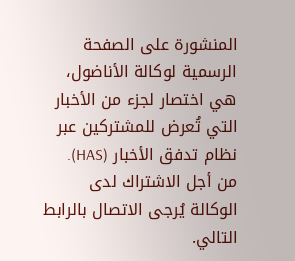المنشورة على الصفحة الرسمية لوكالة الأناضول، هي اختصار لجزء من الأخبار التي تُعرض للمشتركين عبر نظام تدفق الأخبار (HAS). من أجل الاشتراك لدى الوكالة يُرجى الاتصال بالرابط التالي.